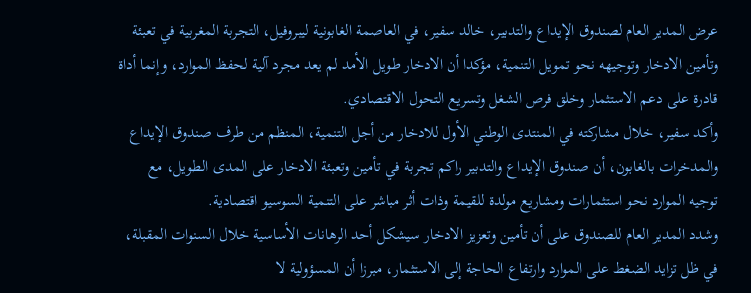عرض المدير العام لصندوق الإيداع والتدبير، خالد سفير، في العاصمة الغابونية ليبروفيل، التجربة المغربية في تعبئة وتأمين الادخار وتوجيهه نحو تمويل التنمية، مؤكدا أن الادخار طويل الأمد لم يعد مجرد آلية لحفظ الموارد، وإنما أداة قادرة على دعم الاستثمار وخلق فرص الشغل وتسريع التحول الاقتصادي.
وأكد سفير، خلال مشاركته في المنتدى الوطني الأول للادخار من أجل التنمية، المنظم من طرف صندوق الإيداع والمدخرات بالغابون، أن صندوق الإيداع والتدبير راكم تجربة في تأمين وتعبئة الادخار على المدى الطويل، مع توجيه الموارد نحو استثمارات ومشاريع مولدة للقيمة وذات أثر مباشر على التنمية السوسيو اقتصادية.
وشدد المدير العام للصندوق على أن تأمين وتعزيز الادخار سيشكل أحد الرهانات الأساسية خلال السنوات المقبلة، في ظل تزايد الضغط على الموارد وارتفاع الحاجة إلى الاستثمار، مبرزا أن المسؤولية لا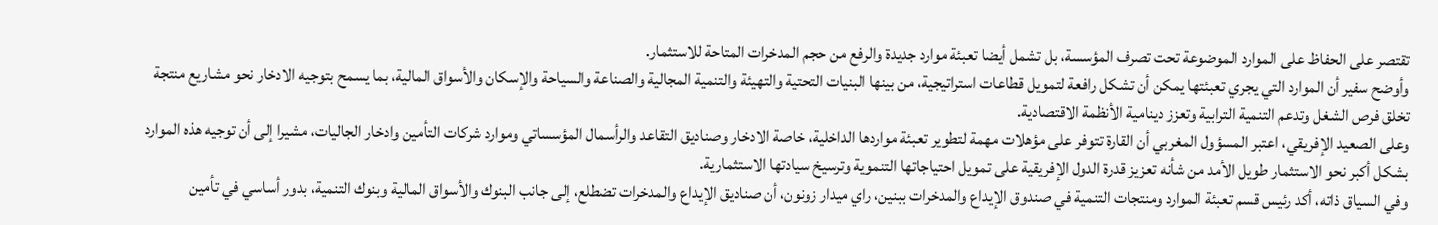تقتصر على الحفاظ على الموارد الموضوعة تحت تصرف المؤسسة، بل تشمل أيضا تعبئة موارد جديدة والرفع من حجم المدخرات المتاحة للاستثمار.
وأوضح سفير أن الموارد التي يجري تعبئتها يمكن أن تشكل رافعة لتمويل قطاعات استراتيجية، من بينها البنيات التحتية والتهيئة والتنمية المجالية والصناعة والسياحة والإسكان والأسواق المالية، بما يسمح بتوجيه الادخار نحو مشاريع منتجة تخلق فرص الشغل وتدعم التنمية الترابية وتعزز دينامية الأنظمة الاقتصادية.
وعلى الصعيد الإفريقي، اعتبر المسؤول المغربي أن القارة تتوفر على مؤهلات مهمة لتطوير تعبئة مواردها الداخلية، خاصة الادخار وصناديق التقاعد والرأسمال المؤسساتي وموارد شركات التأمين وادخار الجاليات، مشيرا إلى أن توجيه هذه الموارد بشكل أكبر نحو الاستثمار طويل الأمد من شأنه تعزيز قدرة الدول الإفريقية على تمويل احتياجاتها التنموية وترسيخ سيادتها الاستثمارية.
وفي السياق ذاته، أكد رئيس قسم تعبئة الموارد ومنتجات التنمية في صندوق الإيداع والمدخرات ببنين، راي ميدار زونون، أن صناديق الإيداع والمدخرات تضطلع، إلى جانب البنوك والأسواق المالية وبنوك التنمية، بدور أساسي في تأمين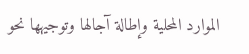الموارد المحلية وإطالة آجالها وتوجيهها نحو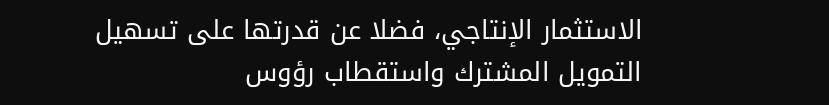الاستثمار الإنتاجي، فضلا عن قدرتها على تسهيل التمويل المشترك واستقطاب رؤوس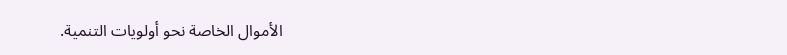الأموال الخاصة نحو أولويات التنمية.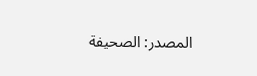المصدر: الصحيفة